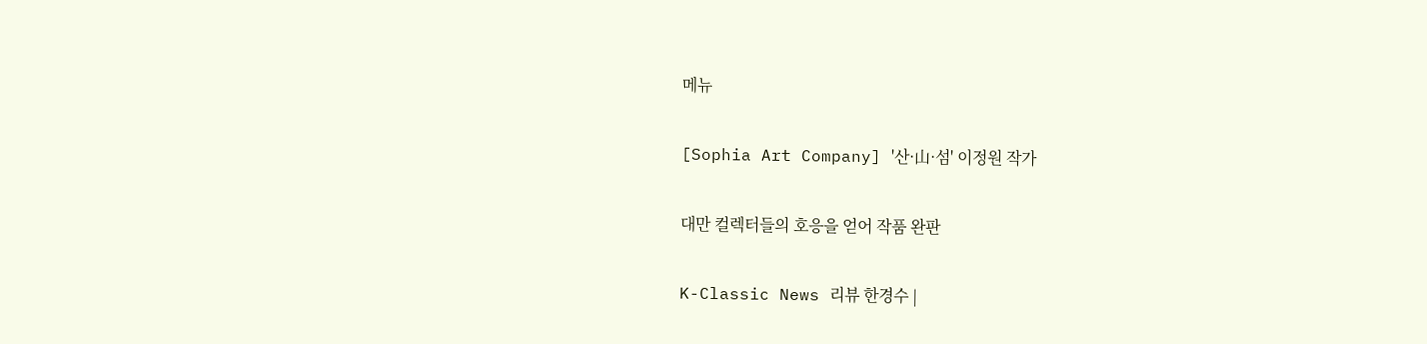메뉴

[Sophia Art Company] '산·山·섬' 이정원 작가

대만 컬렉터들의 호응을 얻어 작품 완판

K-Classic News 리뷰 한경수 |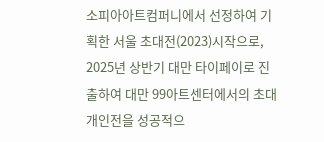소피아아트컴퍼니에서 선정하여 기획한 서울 초대전(2023)시작으로, 2025년 상반기 대만 타이페이로 진출하여 대만 99아트센터에서의 초대개인전을 성공적으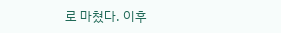로 마쳤다. 이후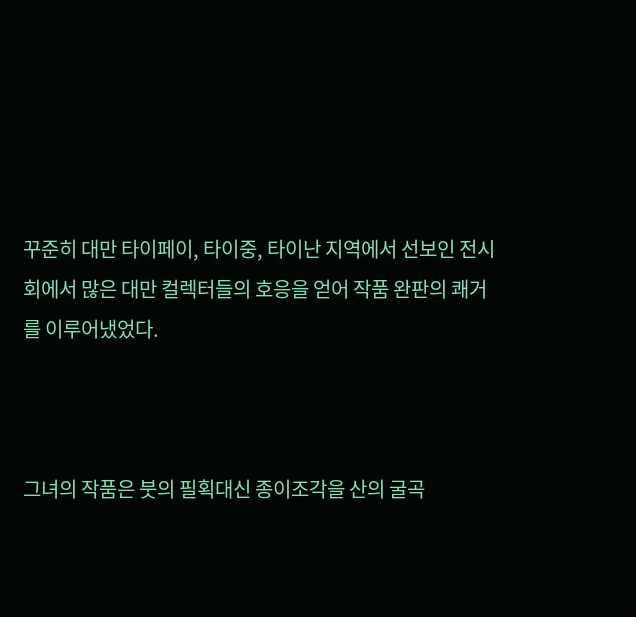꾸준히 대만 타이페이, 타이중, 타이난 지역에서 선보인 전시회에서 많은 대만 컬렉터들의 호응을 얻어 작품 완판의 쾌거를 이루어냈었다.



그녀의 작품은 붓의 필획대신 종이조각을 산의 굴곡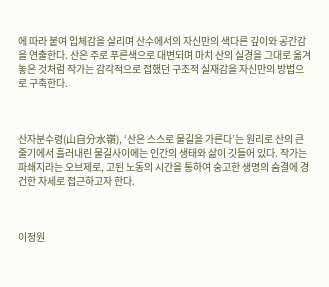에 따라 붙여 입체감을 살리며 산수에서의 자신만의 색다른 깊이와 공간감을 연출한다. 산은 주로 푸른색으로 대변되며 마치 산의 실경을 그대로 옮겨 놓은 것처럼 작가는 감각적으로 접했던 구조적 실재감을 자신만의 방법으로 구축한다.



산자분수령(山自分水嶺), ‘산은 스스로 물길을 가른다’는 원리로 산의 큰 줄기에서 흘러내린 물길사이에는 인간의 생태와 삶이 깃들어 있다. 작가는 파쇄지라는 오브제로, 고된 노동의 시간을 통하여 숭고한 생명의 숨결에 경건한 자세로 접근하고자 한다.



이정원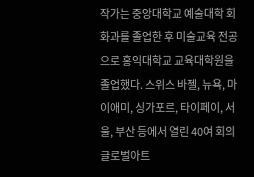작가는 중앙대학교 예술대학 회화과를 졸업한 후 미술교육 전공으로 홍익대학교 교육대학원을 졸업했다. 스위스 바젤, 뉴욕, 마이애미, 싱가포르, 타이페이, 서울, 부산 등에서 열린 40여 회의 글로벌아트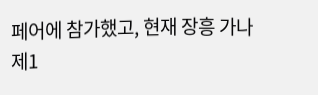페어에 참가했고, 현재 장흥 가나 제1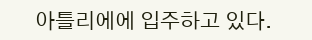아틀리에에 입주하고 있다.